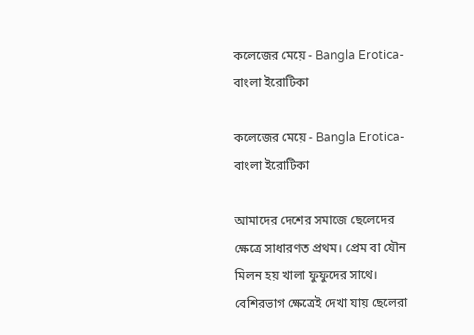কলেজের মেয়ে - Bangla Erotica-বাংলা ইরোটিকা

কলেজের মেয়ে - Bangla Erotica-বাংলা ইরোটিকা

আমাদের দেশের সমাজে ছেলেদের ক্ষেত্রে সাধারণত প্রথম। প্রেম বা যৌন মিলন হয় খালা ফুফুদের সাথে। বেশিরভাগ ক্ষেত্রেই দেখা যায় ছেলেরা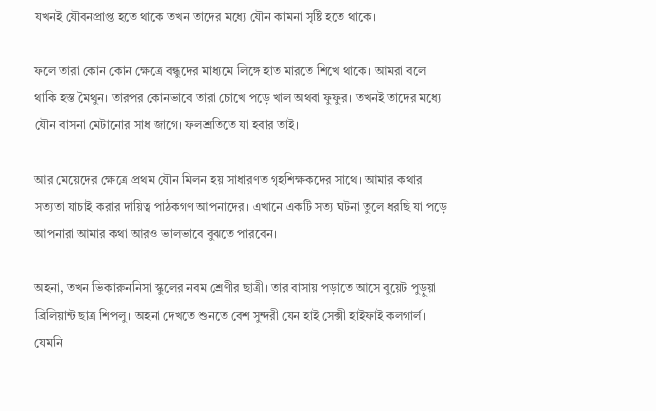যখনই যৌবনপ্রাপ্ত হতে থাকে তখন তাদের মধ্যে যৌন কামনা সৃষ্টি হতে থাকে।

ফলে তারা কোন কোন ক্ষেত্রে বন্ধুদের মাধ্যমে লিঙ্গে হাত মারতে শিখে থাকে। আমরা বলে থাকি হস্ত মৈথুন। তারপর কোনভাবে তারা চোখে পড়ে খাল অথবা ফুফুর। তখনই তাদের মধ্যে যৌন বাসনা মেটানোর সাধ জাগে। ফলশ্রতিতে যা হবার তাই।

আর মেয়েদের ক্ষেত্রে প্রথম যৌন মিলন হয় সাধারণত গৃহশিক্ষকদের সাথে। আমার কথার সত্যতা যাচাই করার দায়িত্ব পাঠকগণ আপনাদের। এখানে একটি সত্য ঘটনা তুলে ধরছি যা পড়ে আপনারা আমার কথা আরও ভালভাবে বুঝতে পারবেন।

অহনা, তখন ভিকারুননিসা স্কুলের নবম শ্রেণীর ছাত্রী। তার বাসায় পড়াতে আসে বুয়েট পুড়ুয়া ব্রিলিয়ান্ট ছাত্র শিপলু। অহনা দেখতে শুনতে বেশ সুন্দরী যেন হাই সেক্সী হাইফাই কলগার্ল। যেমনি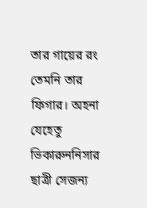তার গায়ের রং তেমনি তার ফিগার। অহনা যেহেতু ভিকারুননিসার ছাত্রী সেজন্য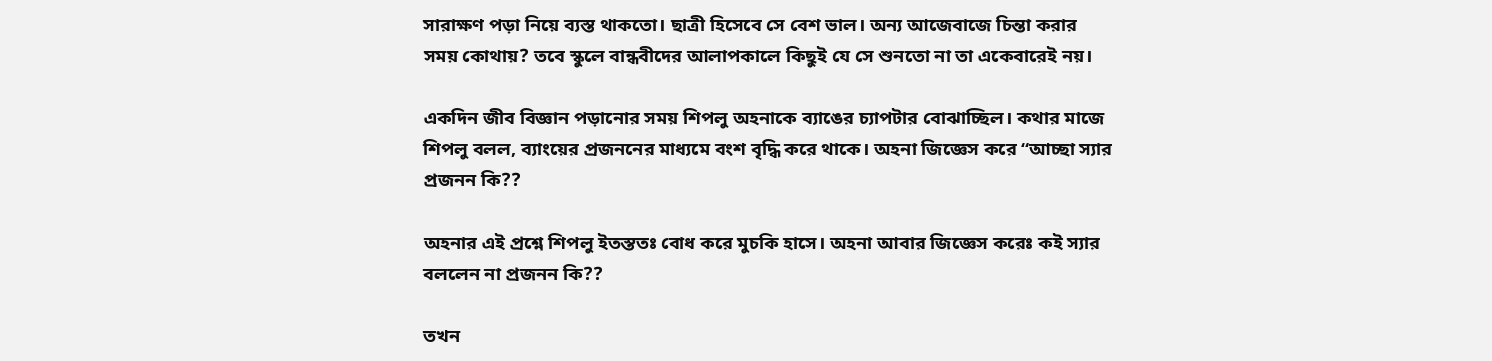সারাক্ষণ পড়া নিয়ে ব্যস্ত থাকতো। ছাত্রী হিসেবে সে বেশ ভাল। অন্য আজেবাজে চিন্তা করার সময় কোথায়? তবে স্কুলে বান্ধবীদের আলাপকালে কিছুই যে সে শুনতো না তা একেবারেই নয়।

একদিন জীব বিজ্ঞান পড়ানোর সময় শিপলু অহনাকে ব্যাঙের চ্যাপটার বোঝাচ্ছিল। কথার মাজে শিপলু বলল, ব্যাংয়ের প্রজননের মাধ্যমে বংশ বৃদ্ধি করে থাকে। অহনা জিজ্ঞেস করে “আচ্ছা স্যার প্রজনন কি??

অহনার এই প্রশ্নে শিপলু ইতস্ততঃ বোধ করে মুচকি হাসে। অহনা আবার জিজ্ঞেস করেঃ কই স্যার বললেন না প্রজনন কি??

তখন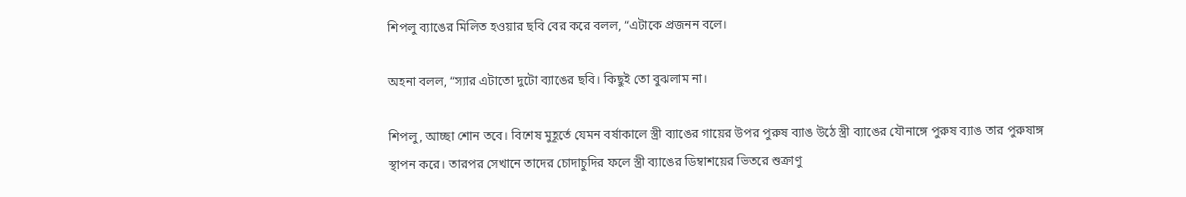শিপলু ব্যাঙের মিলিত হওয়ার ছবি বের করে বলল, “এটাকে প্রজনন বলে।

অহনা বলল, “স্যার এটাতো দুটো ব্যাঙের ছবি। কিছুই তো বুঝলাম না।

শিপলু, আচ্ছা শোন তবে। বিশেষ মুহূর্তে যেমন বর্ষাকালে স্ত্রী ব্যাঙের গায়ের উপর পুরুষ ব্যাঙ উঠে স্ত্রী ব্যাঙের যৌনাঙ্গে পুরুষ ব্যাঙ তার পুরুষাঙ্গ স্থাপন করে। তারপর সেখানে তাদের চোদাচুদির ফলে স্ত্রী ব্যাঙের ডিম্বাশয়ের ভিতরে শুক্রাণু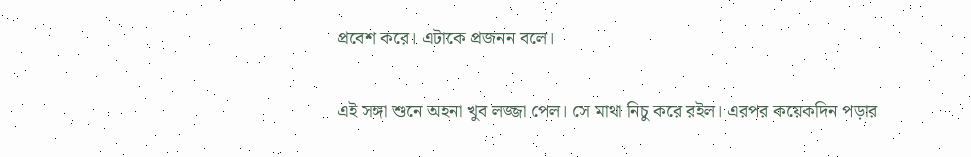প্রবেশ করে। এটাকে প্রজনন বলে।

এই সঙ্গা শুনে অহনা খুব লজ্জা পেল। সে মাথা নিচু করে রইল। এরপর কয়েকদিন পড়ার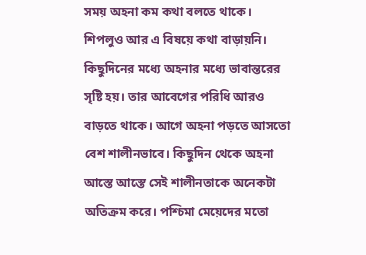সময় অহনা কম কথা বলতে থাকে। শিপলুও আর এ বিষয়ে কথা বাড়ায়নি। কিছুদিনের মধ্যে অহনার মধ্যে ভাবান্তরের সৃষ্টি হয়। তার আবেগের পরিধি আরও বাড়তে থাকে। আগে অহনা পড়তে আসতো বেশ শালীনভাবে। কিছুদিন থেকে অহনা আস্তে আস্তে সেই শালীনতাকে অনেকটা অতিক্রম করে। পশ্চিমা মেয়েদের মতো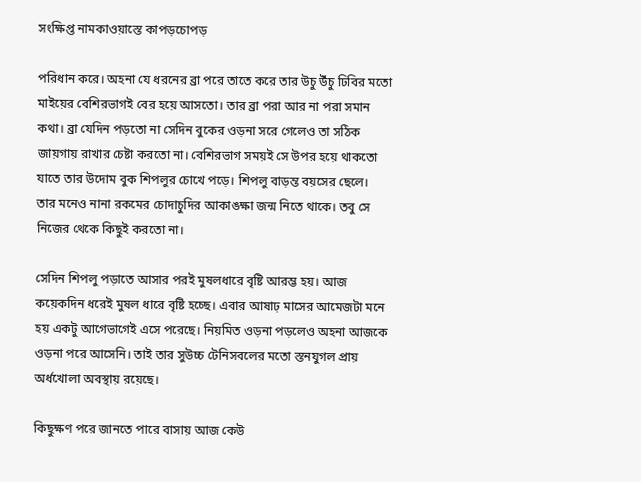সংক্ষিপ্ত নামকাওয়াস্তে কাপড়চোপড়

পরিধান করে। অহনা যে ধরনের ব্রা পরে তাতে করে তার উচু উঁচু ঢিবির মতো মাইয়ের বেশিরভাগই বের হয়ে আসতো। তার ব্রা পরা আর না পরা সমান কথা। ব্রা যেদিন পড়তো না সেদিন বুকের ওড়না সরে গেলেও তা সঠিক জায়গায় রাখার চেষ্টা করতো না। বেশিরভাগ সময়ই সে উপর হয়ে থাকতো যাতে তার উদোম বুক শিপলুর চোখে পড়ে। শিপলু বাড়ন্ত বয়সের ছেলে। তার মনেও নানা রকমের চোদাচুদির আকাঙক্ষা জন্ম নিতে থাকে। তবু সে নিজের থেকে কিছুই করতো না।

সেদিন শিপলু পড়াতে আসার পরই মুষলধারে বৃষ্টি আরম্ভ হয়। আজ কয়েকদিন ধরেই মুষল ধারে বৃষ্টি হচ্ছে। এবার আষাঢ় মাসের আমেজটা মনে হয় একটু আগেভাগেই এসে পরেছে। নিয়মিত ওড়না পড়লেও অহনা আজকে ওড়না পরে আসেনি। তাই তার সুউচ্চ টেনিসবলের মতো স্তনযুগল প্রায় অর্ধখোলা অবস্থায় রয়েছে।

কিছুক্ষণ পরে জানতে পারে বাসায় আজ কেউ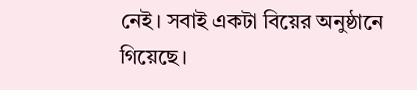নেই। সবাই একটা বিয়ের অনুষ্ঠানে গিয়েছে।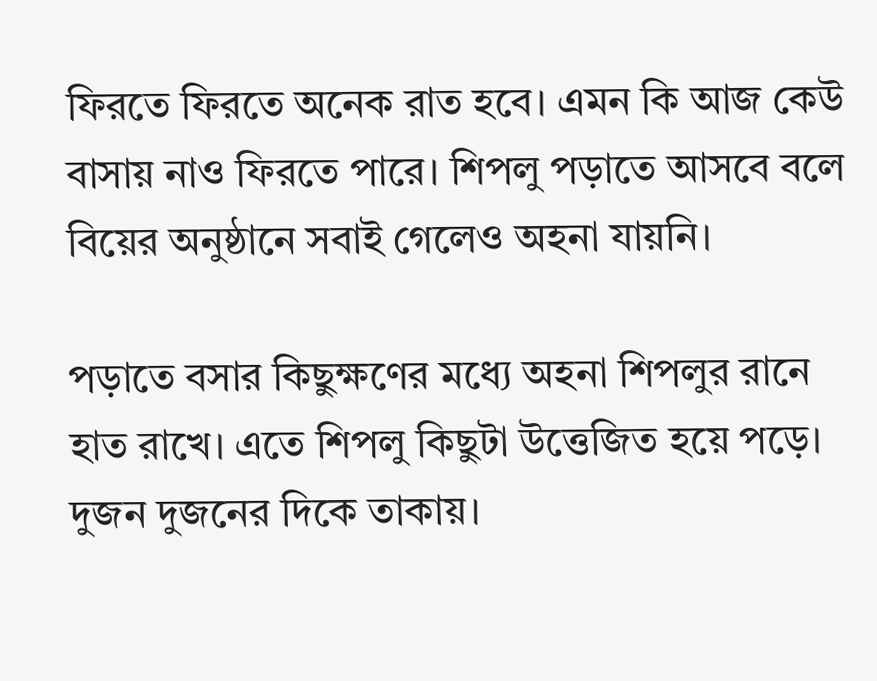ফিরতে ফিরতে অনেক রাত হবে। এমন কি আজ কেউ বাসায় নাও ফিরতে পারে। শিপলু পড়াতে আসবে বলে বিয়ের অনুষ্ঠানে সবাই গেলেও অহনা যায়নি।

পড়াতে বসার কিছুক্ষণের মধ্যে অহনা শিপলুর রানে হাত রাখে। এতে শিপলু কিছুটা উত্তেজিত হয়ে পড়ে। দুজন দুজনের দিকে তাকায়।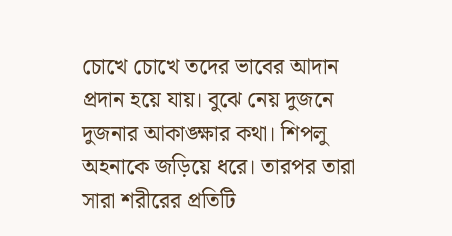চোখে চোখে তদের ভাবের আদান প্রদান হয়ে যায়। বুঝে নেয় দুজনে দুজনার আকাঙ্ক্ষার কথা। শিপলু অহনাকে জড়িয়ে ধরে। তারপর তারা সারা শরীরের প্রতিটি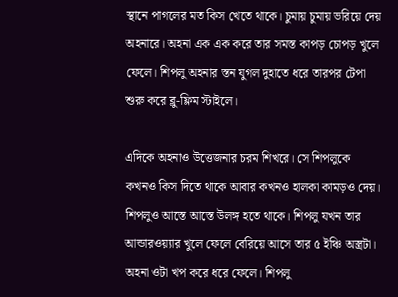স্থানে পাগলের মত কিস খেতে থাকে। চুমায় চুমায় ভরিয়ে দেয় অহনারে। অহনা এক এক করে তার সমস্ত কাপড় চোপড় খুলে ফেলে। শিপলু অহনার স্তন যুগল দুহাতে ধরে তারপর টেপা শুরু করে ব্লু-ফ্লিম স্টাইলে।

এদিকে অহনাও উত্তেজনার চরম শিখরে। সে শিপলুকে কখনও কিস দিতে থাকে আবার কখনও হালকা কামড়ও দেয়। শিপলুও আস্তে আস্তে উলঙ্গ হতে থাকে। শিপলু যখন তার আন্ডারওয়্যার খুলে ফেলে বেরিয়ে আসে তার ৫ ইঞ্চি অস্ত্রটা। অহনা ওটা খপ করে ধরে ফেলে। শিপলু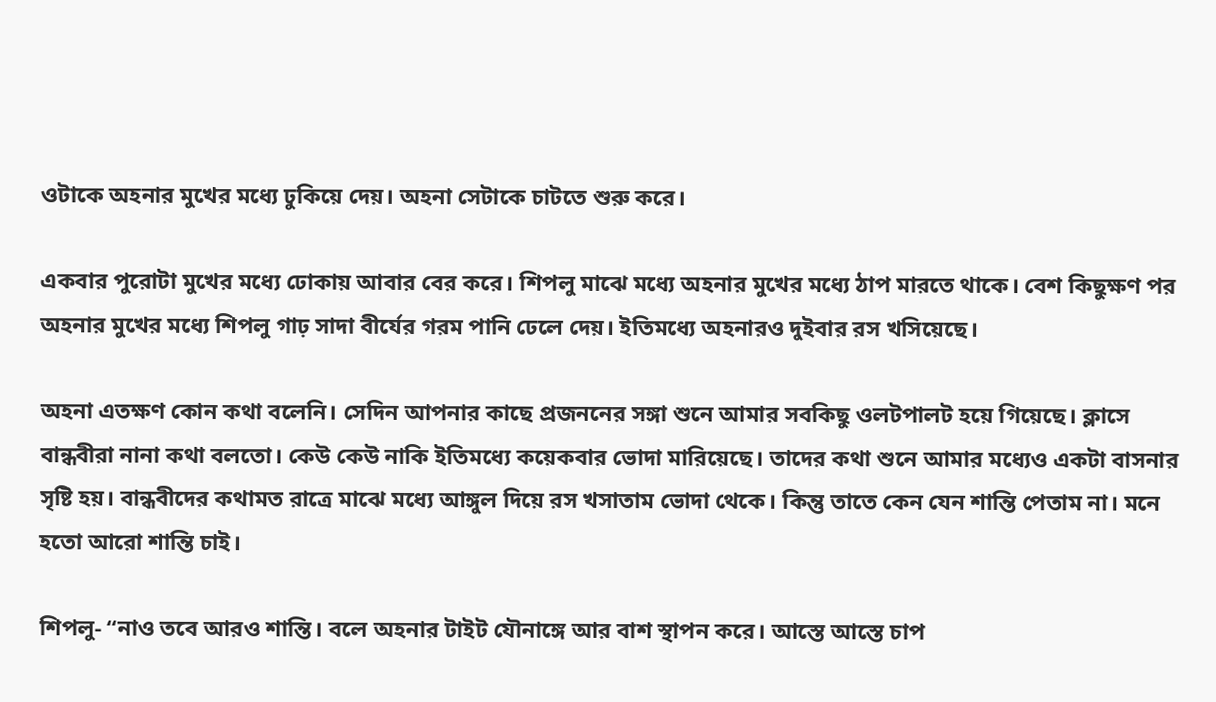ওটাকে অহনার মুখের মধ্যে ঢুকিয়ে দেয়। অহনা সেটাকে চাটতে শুরু করে।

একবার পুরোটা মুখের মধ্যে ঢোকায় আবার বের করে। শিপলু মাঝে মধ্যে অহনার মুখের মধ্যে ঠাপ মারতে থাকে। বেশ কিছুক্ষণ পর অহনার মুখের মধ্যে শিপলু গাঢ় সাদা বীর্যের গরম পানি ঢেলে দেয়। ইতিমধ্যে অহনারও দুইবার রস খসিয়েছে।

অহনা এতক্ষণ কোন কথা বলেনি। সেদিন আপনার কাছে প্রজননের সঙ্গা শুনে আমার সবকিছু ওলটপালট হয়ে গিয়েছে। ক্লাসে বান্ধবীরা নানা কথা বলতো। কেউ কেউ নাকি ইতিমধ্যে কয়েকবার ভোদা মারিয়েছে। তাদের কথা শুনে আমার মধ্যেও একটা বাসনার সৃষ্টি হয়। বান্ধবীদের কথামত রাত্রে মাঝে মধ্যে আঙ্গুল দিয়ে রস খসাতাম ভোদা থেকে। কিন্তু তাতে কেন যেন শান্তি পেতাম না। মনে হতো আরো শান্তি চাই।

শিপলু- “নাও তবে আরও শান্তি। বলে অহনার টাইট যৌনাঙ্গে আর বাশ স্থাপন করে। আস্তে আস্তে চাপ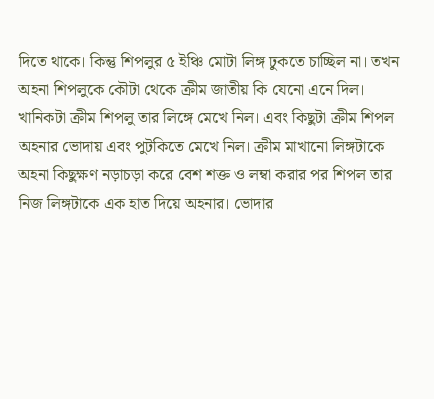দিতে থাকে। কিন্তু শিপলুর ৫ ইঞ্চি মোটা লিঙ্গ ঢুকতে চাচ্ছিল না। তখন অহনা শিপলুকে কৌটা থেকে ক্রীম জাতীয় কি যেনো এনে দিল। খানিকটা ক্রীম শিপলু তার লিঙ্গে মেখে নিল। এবং কিছুটা ক্রীম শিপল অহনার ভোদায় এবং পুটকিতে মেখে নিল। ক্রীম মাখানো লিঙ্গটাকে অহনা কিছুক্ষণ নড়াচড়া করে বেশ শক্ত ও লম্বা করার পর শিপল তার নিজ লিঙ্গটাকে এক হাত দিয়ে অহনার। ভোদার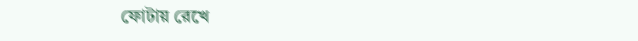ফোটায় রেখে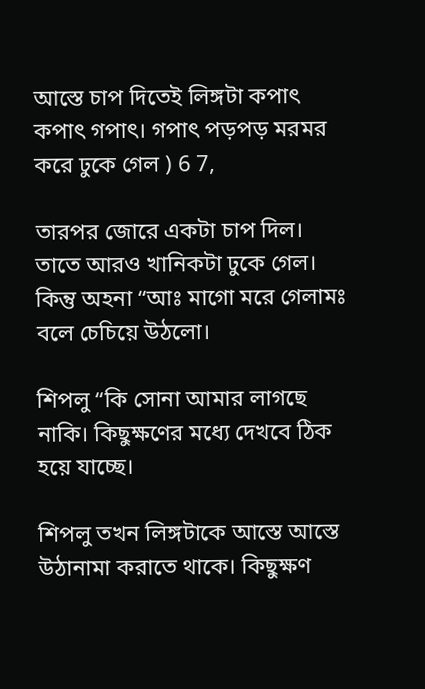আস্তে চাপ দিতেই লিঙ্গটা কপাৎ কপাৎ গপাৎ। গপাৎ পড়পড় মরমর করে ঢুকে গেল ) 6 7,

তারপর জোরে একটা চাপ দিল। তাতে আরও খানিকটা ঢুকে গেল। কিন্তু অহনা “আঃ মাগো মরে গেলামঃ বলে চেচিয়ে উঠলো।

শিপলু “কি সোনা আমার লাগছে নাকি। কিছুক্ষণের মধ্যে দেখবে ঠিক হয়ে যাচ্ছে।

শিপলু তখন লিঙ্গটাকে আস্তে আস্তে উঠানামা করাতে থাকে। কিছুক্ষণ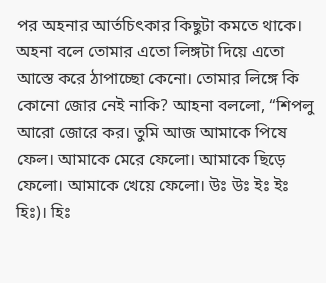পর অহনার আর্তচিৎকার কিছুটা কমতে থাকে। অহনা বলে তোমার এতো লিঙ্গটা দিয়ে এতো আস্তে করে ঠাপাচ্ছো কেনো। তোমার লিঙ্গে কি কোনো জোর নেই নাকি? আহনা বললো, “শিপলু আরো জোরে কর। তুমি আজ আমাকে পিষে ফেল। আমাকে মেরে ফেলো। আমাকে ছিড়ে ফেলো। আমাকে খেয়ে ফেলো। উঃ উঃ ইঃ ইঃ হিঃ)। হিঃ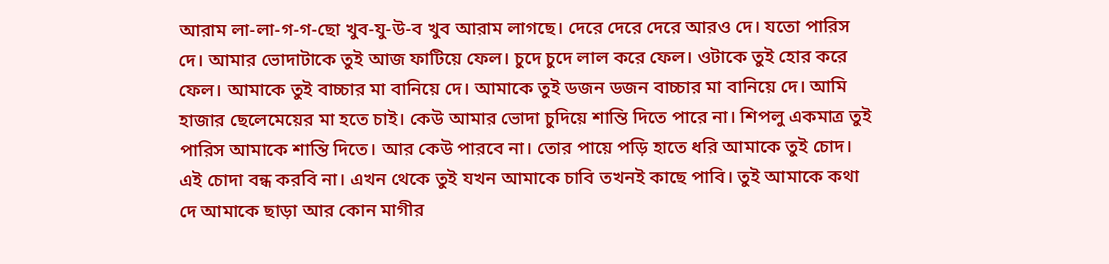আরাম লা-লা-গ-গ-ছো খুব-যু-উ-ব খুব আরাম লাগছে। দেরে দেরে দেরে আরও দে। যতো পারিস দে। আমার ভোদাটাকে তুই আজ ফাটিয়ে ফেল। চুদে চুদে লাল করে ফেল। ওটাকে তুই হোর করে ফেল। আমাকে তুই বাচ্চার মা বানিয়ে দে। আমাকে তুই ডজন ডজন বাচ্চার মা বানিয়ে দে। আমি হাজার ছেলেমেয়ের মা হতে চাই। কেউ আমার ভোদা চুদিয়ে শান্তি দিতে পারে না। শিপলু একমাত্র তুই পারিস আমাকে শান্তি দিতে। আর কেউ পারবে না। তোর পায়ে পড়ি হাতে ধরি আমাকে তুই চোদ। এই চোদা বন্ধ করবি না। এখন থেকে তুই যখন আমাকে চাবি তখনই কাছে পাবি। তুই আমাকে কথা দে আমাকে ছাড়া আর কোন মাগীর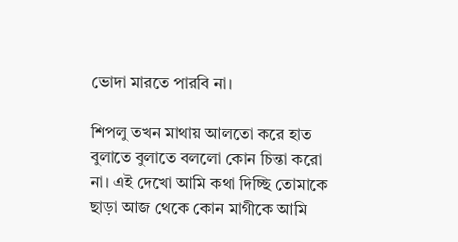ভোদা মারতে পারবি না।

শিপলু তখন মাথায় আলতো করে হাত বুলাতে বুলাতে বললো কোন চিন্তা করো না। এই দেখো আমি কথা দিচ্ছি তোমাকে ছাড়া আজ থেকে কোন মাগীকে আমি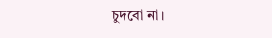চুদবো না।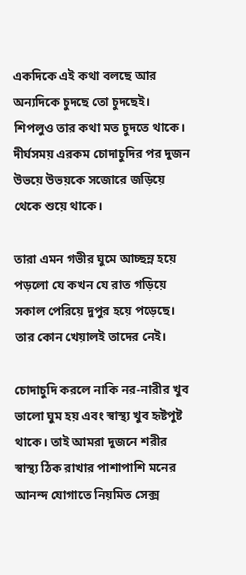একদিকে এই কথা বলছে আর অন্যদিকে চুদছে তো চুদছেই। শিপলুও তার কথা মত চুদতে থাকে। দীর্ঘসময় এরকম চোদাচুদির পর দুজন উভয়ে উভয়কে সজোরে জড়িয়ে থেকে শুয়ে থাকে।

তারা এমন গভীর ঘুমে আচ্ছন্ন হয়ে পড়লো যে কখন যে রাত গড়িয়ে সকাল পেরিয়ে দুপুর হয়ে পড়েছে। তার কোন খেয়ালই তাদের নেই।

চোদাচুদি করলে নাকি নর-নারীর খুব ভালো ঘুম হয় এবং স্বাস্থ্য খুব হৃষ্টপুষ্ট থাকে। তাই আমরা দুজনে শরীর স্বাস্থ্য ঠিক রাখার পাশাপাশি মনের আনন্দ যোগাতে নিয়মিত সেক্স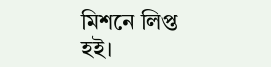মিশনে লিপ্ত হই।